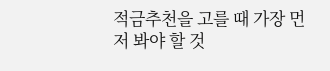적금추천을 고를 때 가장 먼저 봐야 할 것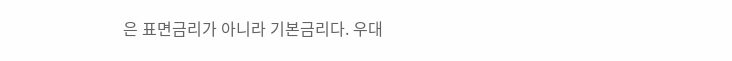은 표면금리가 아니라 기본금리다. 우대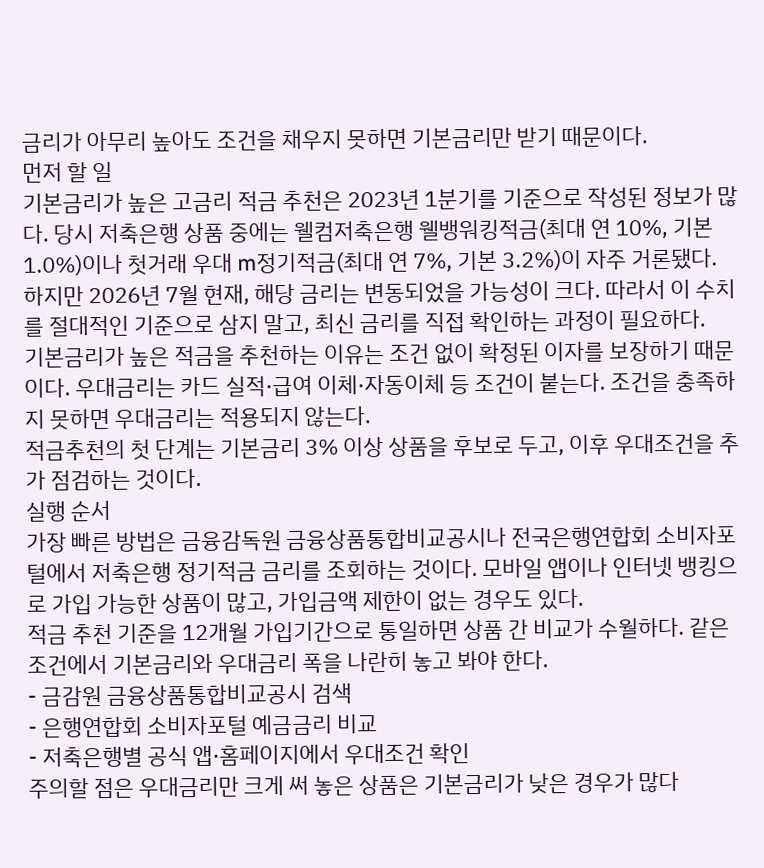금리가 아무리 높아도 조건을 채우지 못하면 기본금리만 받기 때문이다.
먼저 할 일
기본금리가 높은 고금리 적금 추천은 2023년 1분기를 기준으로 작성된 정보가 많다. 당시 저축은행 상품 중에는 웰컴저축은행 웰뱅워킹적금(최대 연 10%, 기본 1.0%)이나 첫거래 우대 m정기적금(최대 연 7%, 기본 3.2%)이 자주 거론됐다.
하지만 2026년 7월 현재, 해당 금리는 변동되었을 가능성이 크다. 따라서 이 수치를 절대적인 기준으로 삼지 말고, 최신 금리를 직접 확인하는 과정이 필요하다.
기본금리가 높은 적금을 추천하는 이유는 조건 없이 확정된 이자를 보장하기 때문이다. 우대금리는 카드 실적·급여 이체·자동이체 등 조건이 붙는다. 조건을 충족하지 못하면 우대금리는 적용되지 않는다.
적금추천의 첫 단계는 기본금리 3% 이상 상품을 후보로 두고, 이후 우대조건을 추가 점검하는 것이다.
실행 순서
가장 빠른 방법은 금융감독원 금융상품통합비교공시나 전국은행연합회 소비자포털에서 저축은행 정기적금 금리를 조회하는 것이다. 모바일 앱이나 인터넷 뱅킹으로 가입 가능한 상품이 많고, 가입금액 제한이 없는 경우도 있다.
적금 추천 기준을 12개월 가입기간으로 통일하면 상품 간 비교가 수월하다. 같은 조건에서 기본금리와 우대금리 폭을 나란히 놓고 봐야 한다.
- 금감원 금융상품통합비교공시 검색
- 은행연합회 소비자포털 예금금리 비교
- 저축은행별 공식 앱·홈페이지에서 우대조건 확인
주의할 점은 우대금리만 크게 써 놓은 상품은 기본금리가 낮은 경우가 많다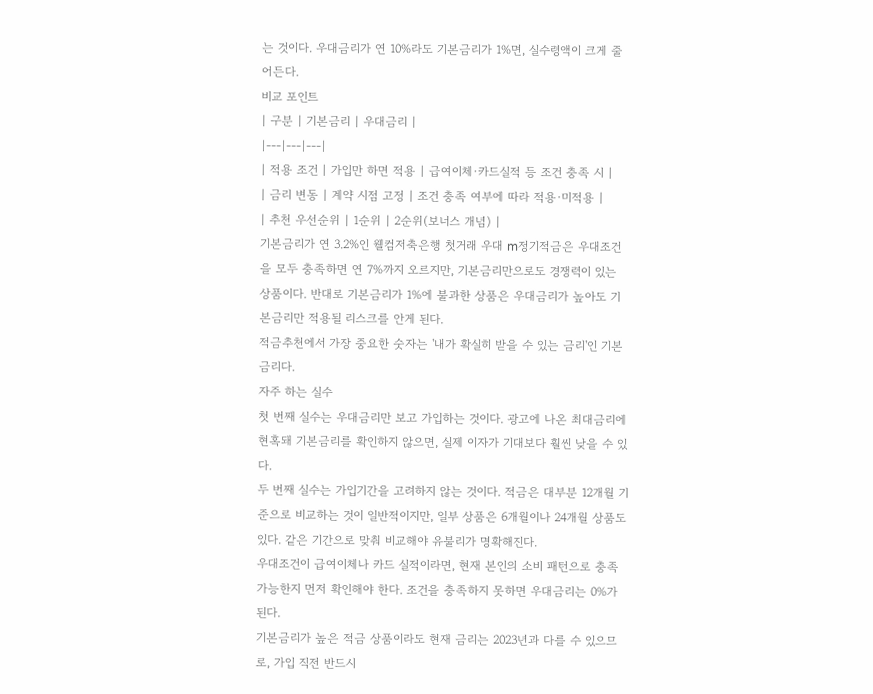는 것이다. 우대금리가 연 10%라도 기본금리가 1%면, 실수령액이 크게 줄어든다.
비교 포인트
| 구분 | 기본금리 | 우대금리 |
|---|---|---|
| 적용 조건 | 가입만 하면 적용 | 급여이체·카드실적 등 조건 충족 시 |
| 금리 변동 | 계약 시점 고정 | 조건 충족 여부에 따라 적용·미적용 |
| 추천 우선순위 | 1순위 | 2순위(보너스 개념) |
기본금리가 연 3.2%인 웰컴저축은행 첫거래 우대 m정기적금은 우대조건을 모두 충족하면 연 7%까지 오르지만, 기본금리만으로도 경쟁력이 있는 상품이다. 반대로 기본금리가 1%에 불과한 상품은 우대금리가 높아도 기본금리만 적용될 리스크를 안게 된다.
적금추천에서 가장 중요한 숫자는 '내가 확실히 받을 수 있는 금리'인 기본금리다.
자주 하는 실수
첫 번째 실수는 우대금리만 보고 가입하는 것이다. 광고에 나온 최대금리에 현혹돼 기본금리를 확인하지 않으면, 실제 이자가 기대보다 훨씬 낮을 수 있다.
두 번째 실수는 가입기간을 고려하지 않는 것이다. 적금은 대부분 12개월 기준으로 비교하는 것이 일반적이지만, 일부 상품은 6개월이나 24개월 상품도 있다. 같은 기간으로 맞춰 비교해야 유불리가 명확해진다.
우대조건이 급여이체나 카드 실적이라면, 현재 본인의 소비 패턴으로 충족 가능한지 먼저 확인해야 한다. 조건을 충족하지 못하면 우대금리는 0%가 된다.
기본금리가 높은 적금 상품이라도 현재 금리는 2023년과 다를 수 있으므로, 가입 직전 반드시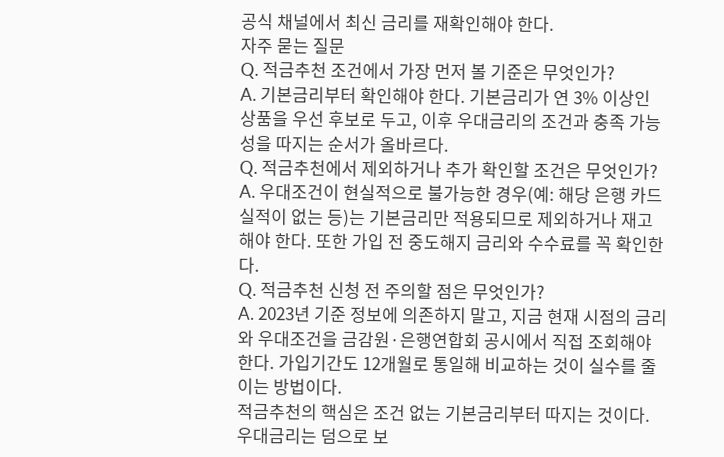공식 채널에서 최신 금리를 재확인해야 한다.
자주 묻는 질문
Q. 적금추천 조건에서 가장 먼저 볼 기준은 무엇인가?
A. 기본금리부터 확인해야 한다. 기본금리가 연 3% 이상인 상품을 우선 후보로 두고, 이후 우대금리의 조건과 충족 가능성을 따지는 순서가 올바르다.
Q. 적금추천에서 제외하거나 추가 확인할 조건은 무엇인가?
A. 우대조건이 현실적으로 불가능한 경우(예: 해당 은행 카드 실적이 없는 등)는 기본금리만 적용되므로 제외하거나 재고해야 한다. 또한 가입 전 중도해지 금리와 수수료를 꼭 확인한다.
Q. 적금추천 신청 전 주의할 점은 무엇인가?
A. 2023년 기준 정보에 의존하지 말고, 지금 현재 시점의 금리와 우대조건을 금감원·은행연합회 공시에서 직접 조회해야 한다. 가입기간도 12개월로 통일해 비교하는 것이 실수를 줄이는 방법이다.
적금추천의 핵심은 조건 없는 기본금리부터 따지는 것이다. 우대금리는 덤으로 보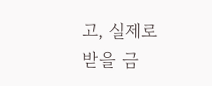고, 실제로 받을 금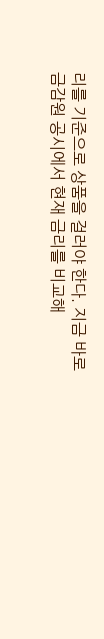리를 기준으로 상품을 걸러야 한다. 지금 바로 금감원 공시에서 현재 금리를 비교해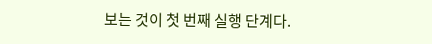보는 것이 첫 번째 실행 단계다.